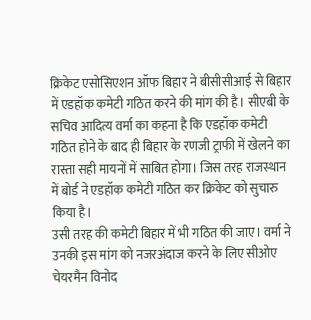क्रिकेट एसोसिएशन ऑफ बिहार ने बीसीसीआई से बिहार में एडहॉक कमेटी गठित करने की मांग की है। सीएबी के सचिव आदित्य वर्मा का कहना है कि एडहॉक कमेटी गठित होने के बाद ही बिहार के रणजी ट्राफी में खेलने का रास्ता सही मायनों में साबित होगा। जिस तरह राजस्थान में बोर्ड ने एडहॉक कमेटी गठित कर क्रिकेट को सुचारु किया है।
उसी तरह की कमेटी बिहार में भी गठित की जाए। वर्मा ने उनकी इस मांग को नजरअंदाज करने के लिए सीओए चेयरमैन विनोद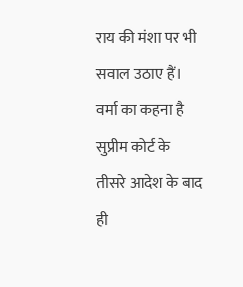राय की मंशा पर भी सवाल उठाए हैं। वर्मा का कहना है सुप्रीम कोर्ट के तीसरे आदेश के बाद ही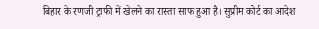बिहार के रणजी ट्राफी में खेलने का रास्ता साफ हुआ है। सुप्रीम कोर्ट का आदेश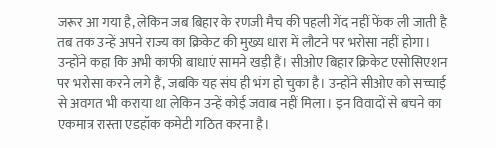जरूर आ गया है, लेकिन जब बिहार के रणजी मैच की पहली गेंद नहीं फेंक ली जाती है तब तक उन्हें अपने राज्य का क्रिकेट की मुख्य धारा में लौटने पर भरोसा नहीं होगा।
उन्होंने कहा कि अभी काफी बाधाएं सामने खड़ी हैं। सीओए बिहार क्रिकेट एसोसिएशन पर भरोसा करने लगे हैं, जबकि यह संघ ही भंग हो चुका है। उन्होंने सीओए को सच्चाई से अवगत भी कराया था लेकिन उन्हें कोई जवाब नहीं मिला। इन विवादों से बचने का एकमात्र रास्ता एडहॉक कमेटी गठित करना है।